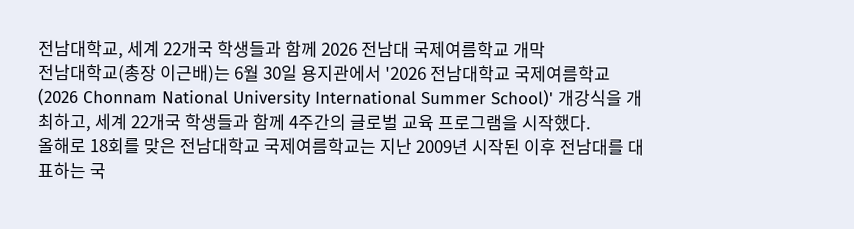전남대학교, 세계 22개국 학생들과 함께 2026 전남대 국제여름학교 개막
전남대학교(총장 이근배)는 6월 30일 용지관에서 '2026 전남대학교 국제여름학교(2026 Chonnam National University International Summer School)' 개강식을 개최하고, 세계 22개국 학생들과 함께 4주간의 글로벌 교육 프로그램을 시작했다.
올해로 18회를 맞은 전남대학교 국제여름학교는 지난 2009년 시작된 이후 전남대를 대표하는 국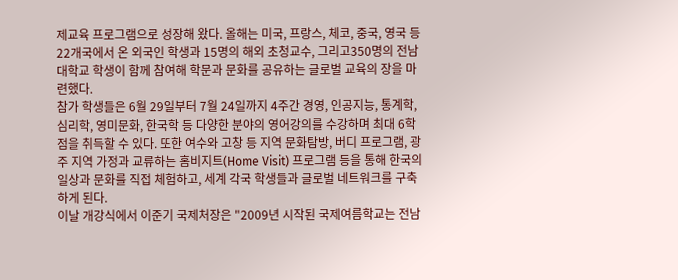제교육 프로그램으로 성장해 왔다. 올해는 미국, 프랑스, 체코, 중국, 영국 등 22개국에서 온 외국인 학생과 15명의 해외 초청교수, 그리고350명의 전남대학교 학생이 함께 참여해 학문과 문화를 공유하는 글로벌 교육의 장을 마련했다.
참가 학생들은 6월 29일부터 7월 24일까지 4주간 경영, 인공지능, 통계학, 심리학, 영미문화, 한국학 등 다양한 분야의 영어강의를 수강하며 최대 6학점을 취득할 수 있다. 또한 여수와 고창 등 지역 문화탐방, 버디 프로그램, 광주 지역 가정과 교류하는 홈비지트(Home Visit) 프로그램 등을 통해 한국의 일상과 문화를 직접 체험하고, 세계 각국 학생들과 글로벌 네트워크를 구축하게 된다.
이날 개강식에서 이준기 국제처장은 "2009년 시작된 국제여름학교는 전남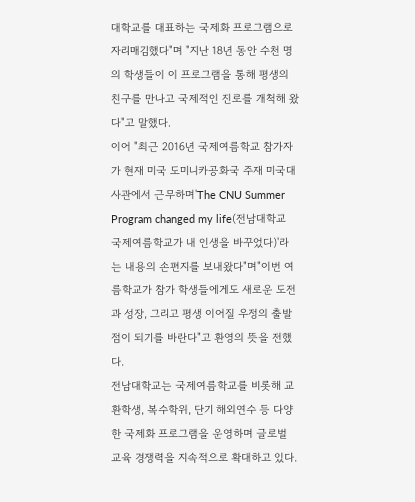대학교를 대표하는 국제화 프로그램으로 자리매김했다"며 "지난 18년 동안 수천 명의 학생들이 이 프로그램을 통해 평생의 친구를 만나고 국제적인 진로를 개척해 왔다"고 말했다.
이어 "최근 2016년 국제여름학교 참가자가 현재 미국 도미니카공화국 주재 미국대사관에서 근무하며'The CNU Summer Program changed my life(전남대학교 국제여름학교가 내 인생을 바꾸었다)'라는 내용의 손편지를 보내왔다"며"이번 여름학교가 참가 학생들에게도 새로운 도전과 성장, 그리고 평생 이어질 우정의 출발점이 되기를 바란다"고 환영의 뜻을 전했다.
전남대학교는 국제여름학교를 비롯해 교환학생, 복수학위, 단기 해외연수 등 다양한 국제화 프로그램을 운영하며 글로벌 교육 경쟁력을 지속적으로 확대하고 있다.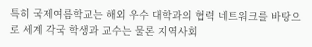특히 국제여름학교는 해외 우수 대학과의 협력 네트워크를 바탕으로 세계 각국 학생과 교수는 물론 지역사회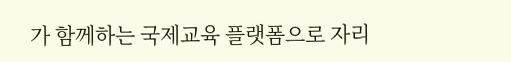가 함께하는 국제교육 플랫폼으로 자리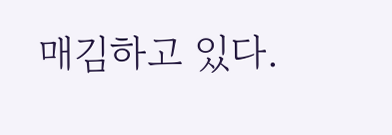매김하고 있다.